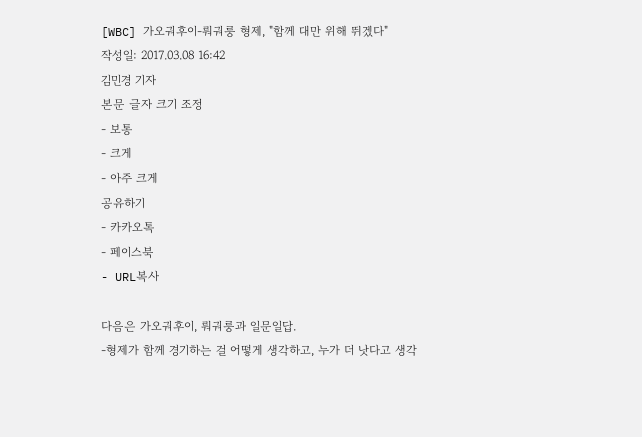[WBC] 가오궈후이-뤄궈룽 형제, "함께 대만 위해 뛰겠다"
작성일: 2017.03.08 16:42
김민경 기자
본문 글자 크기 조정
- 보통
- 크게
- 아주 크게
공유하기
- 카카오톡
- 페이스북
- URL복사

다음은 가오궈후이, 뤄궈룽과 일문일답.
-형제가 함께 경기하는 걸 어떻게 생각하고, 누가 더 낫다고 생각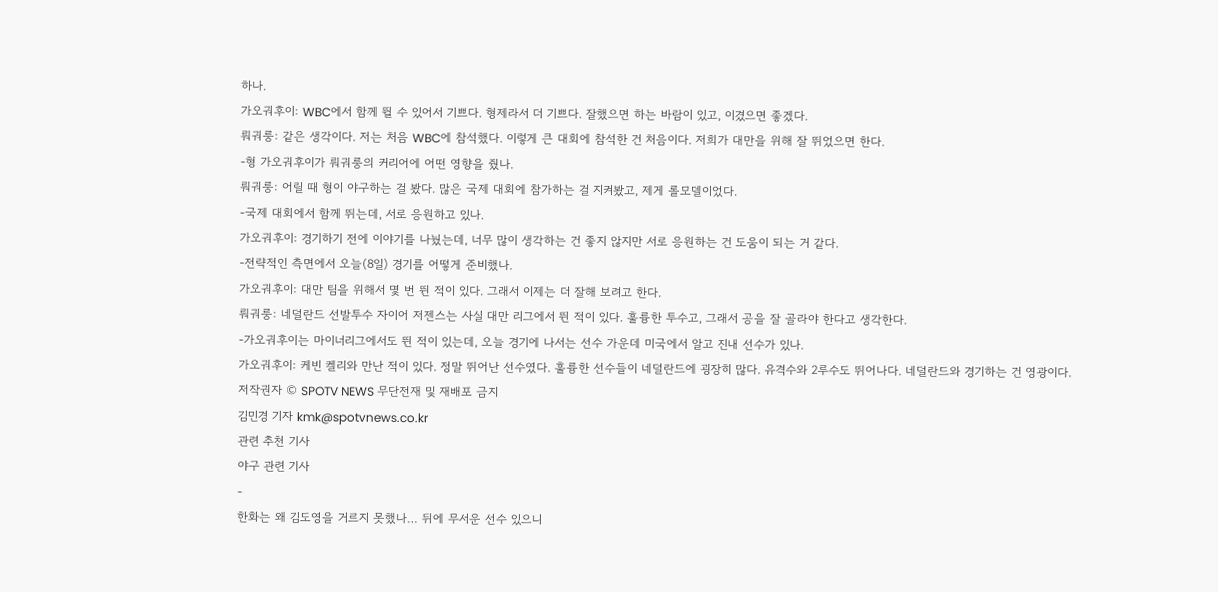하나.
가오궈후이: WBC에서 함께 뛸 수 있어서 기쁘다. 형제라서 더 기쁘다. 잘했으면 하는 바람이 있고, 이겼으면 좋겠다.
뤄궈룽: 같은 생각이다. 저는 처음 WBC에 참석했다. 이렇게 큰 대회에 참석한 건 처음이다. 저희가 대만을 위해 잘 뛰었으면 한다.
-형 가오궈후이가 뤄궈룽의 커리어에 어떤 영향을 줬나.
뤄궈룽: 어릴 때 형이 야구하는 걸 봤다. 많은 국제 대회에 참가하는 걸 지켜봤고, 제게 롤모델이었다.
-국제 대회에서 함께 뛰는데, 서로 응원하고 있나.
가오궈후이: 경기하기 전에 이야기를 나눴는데, 너무 많이 생각하는 건 좋지 않지만 서로 응원하는 건 도움이 되는 거 같다.
-전략적인 측면에서 오늘(8일) 경기를 어떻게 준비했나.
가오궈후이: 대만 팀을 위해서 몇 번 뛴 적이 있다. 그래서 이제는 더 잘해 보려고 한다.
뤄궈룽: 네덜란드 선발투수 자이어 저젠스는 사실 대만 리그에서 뛴 적이 있다. 훌륭한 투수고, 그래서 공을 잘 골라야 한다고 생각한다.
-가오궈후이는 마이너리그에서도 뛴 적이 있는데, 오늘 경기에 나서는 선수 가운데 미국에서 알고 진내 선수가 있나.
가오궈후이: 케빈 켈리와 만난 적이 있다. 정말 뛰어난 선수였다. 훌륭한 선수들이 네덜란드에 굉장히 많다. 유격수와 2루수도 뛰어나다. 네덜란드와 경기하는 건 영광이다.
저작권자 © SPOTV NEWS 무단전재 및 재배포 금지
김민경 기자 kmk@spotvnews.co.kr
관련 추천 기사
야구 관련 기사
-
한화는 왜 김도영을 거르지 못했나… 뒤에 무서운 선수 있으니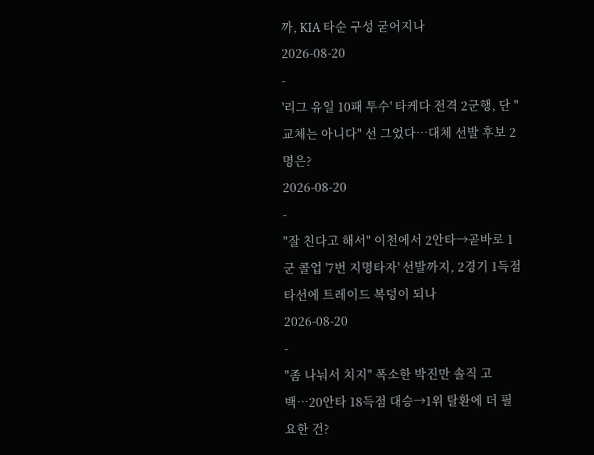까, KIA 타순 구성 굳어지나
2026-08-20
-
'리그 유일 10패 투수' 타케다 전격 2군행, 단 "교체는 아니다" 선 그었다…대체 선발 후보 2명은?
2026-08-20
-
"잘 친다고 해서" 이천에서 2안타→곧바로 1군 콜업 '7번 지명타자' 선발까지, 2경기 1득점 타선에 트레이드 복덩이 되나
2026-08-20
-
"좀 나눠서 치지" 폭소한 박진만 솔직 고백…20안타 18득점 대승→1위 탈환에 더 필요한 건?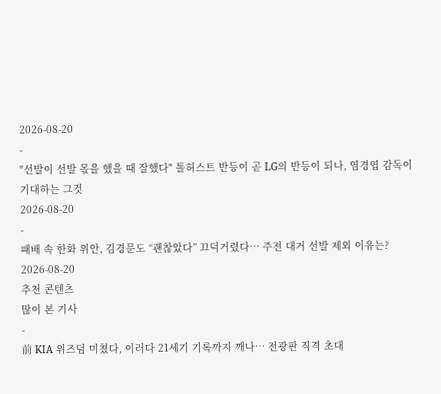2026-08-20
-
"선발이 선발 몫을 했을 때 잘했다" 톨허스트 반등이 곧 LG의 반등이 되나, 염경엽 감독이 기대하는 그것
2026-08-20
-
패배 속 한화 위안, 김경문도 “괜찮았다” 끄덕거렸다… 주전 대거 선발 제외 이유는?
2026-08-20
추천 콘텐츠
많이 본 기사
-
前 KIA 위즈덤 미쳤다, 이러다 21세기 기록까지 깨나… 전광판 직격 초대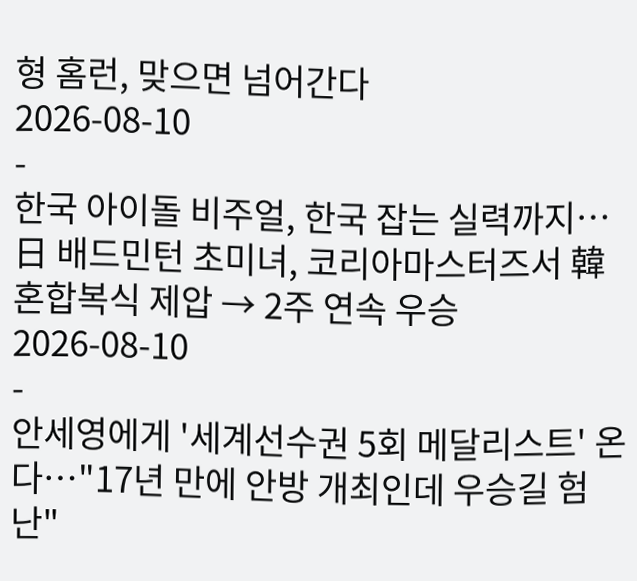형 홈런, 맞으면 넘어간다
2026-08-10
-
한국 아이돌 비주얼, 한국 잡는 실력까지…日 배드민턴 초미녀, 코리아마스터즈서 韓 혼합복식 제압 → 2주 연속 우승
2026-08-10
-
안세영에게 '세계선수권 5회 메달리스트' 온다…"17년 만에 안방 개최인데 우승길 험난"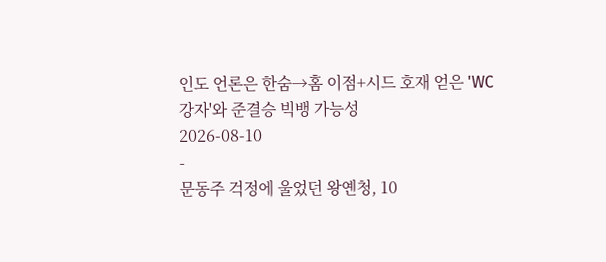인도 언론은 한숨→홈 이점+시드 호재 얻은 'WC 강자'와 준결승 빅뱅 가능성
2026-08-10
-
문동주 걱정에 울었던 왕옌청, 10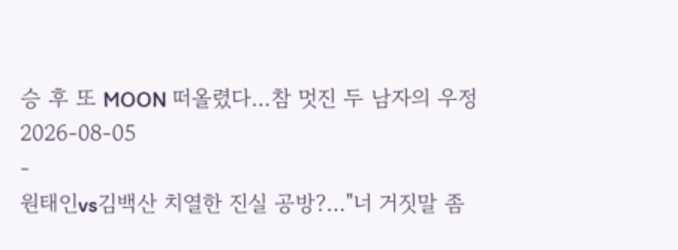승 후 또 MOON 떠올렸다…참 멋진 두 남자의 우정
2026-08-05
-
원태인vs김백산 치열한 진실 공방?…"너 거짓말 좀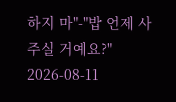하지 마"-"밥 언제 사주실 거예요?"
2026-08-11